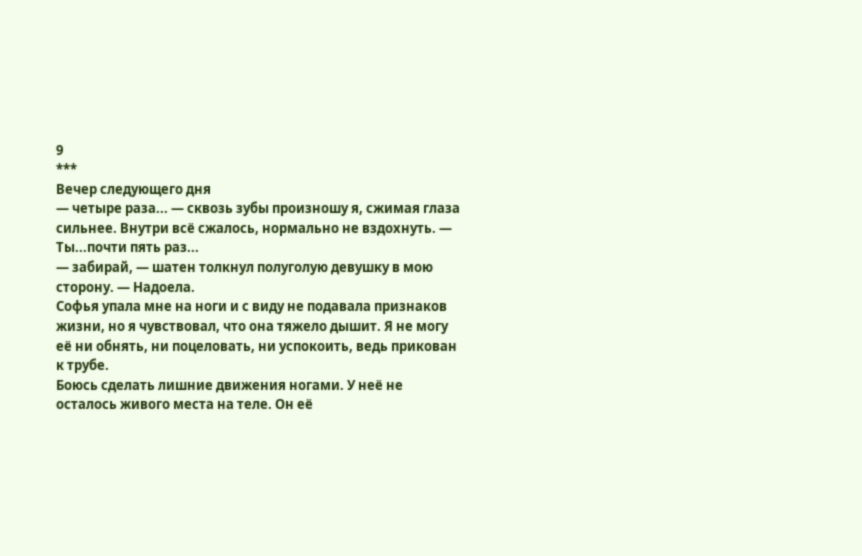9
***
Вечер следующего дня
— четыре раза... — сквозь зубы произношу я, сжимая глаза сильнее. Внутри всё сжалось, нормально не вздохнуть. — Ты...почти пять раз...
— забирай, — шатен толкнул полуголую девушку в мою сторону. — Надоела.
Софья упала мне на ноги и с виду не подавала признаков жизни, но я чувствовал, что она тяжело дышит. Я не могу её ни обнять, ни поцеловать, ни успокоить, ведь прикован к трубе.
Боюсь сделать лишние движения ногами. У неё не осталось живого места на теле. Он её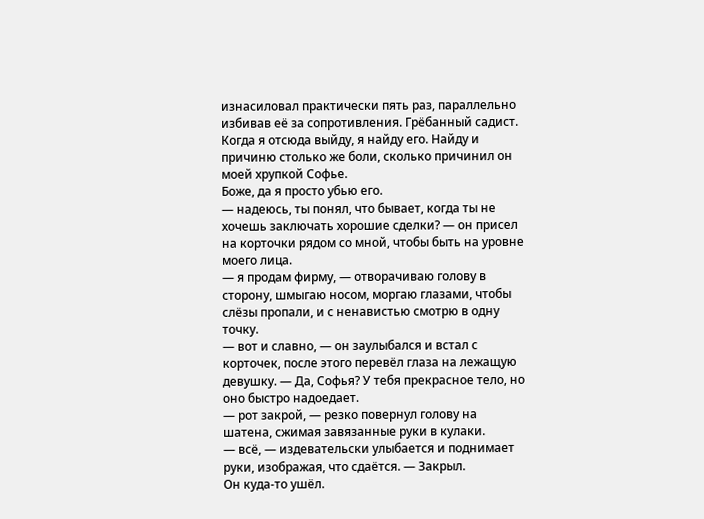изнасиловал практически пять раз, параллельно избивав её за сопротивления. Грёбанный садист.
Когда я отсюда выйду, я найду его. Найду и причиню столько же боли, сколько причинил он моей хрупкой Софье.
Боже, да я просто убью его.
— надеюсь, ты понял, что бывает, когда ты не хочешь заключать хорошие сделки? — он присел на корточки рядом со мной, чтобы быть на уровне моего лица.
— я продам фирму, — отворачиваю голову в сторону, шмыгаю носом, моргаю глазами, чтобы слёзы пропали, и с ненавистью смотрю в одну точку.
— вот и славно, — он заулыбался и встал с корточек, после этого перевёл глаза на лежащую девушку. — Да, Софья? У тебя прекрасное тело, но оно быстро надоедает.
— рот закрой, — резко повернул голову на шатена, сжимая завязанные руки в кулаки.
— всё, — издевательски улыбается и поднимает руки, изображая, что сдаётся. — Закрыл.
Он куда-то ушёл.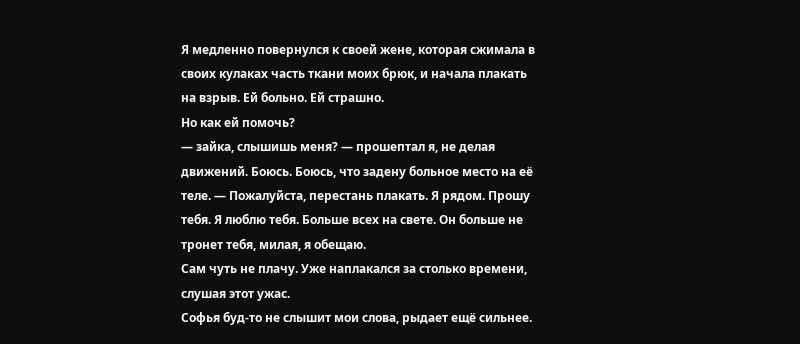Я медленно повернулся к своей жене, которая сжимала в своих кулаках часть ткани моих брюк, и начала плакать на взрыв. Ей больно. Ей страшно.
Но как ей помочь?
— зайка, слышишь меня? — прошептал я, не делая движений. Боюсь. Боюсь, что задену больное место на её теле. — Пожалуйста, перестань плакать. Я рядом. Прошу тебя. Я люблю тебя. Больше всех на свете. Он больше не тронет тебя, милая, я обещаю.
Сам чуть не плачу. Уже наплакался за столько времени, слушая этот ужас.
Софья буд-то не слышит мои слова, рыдает ещё сильнее.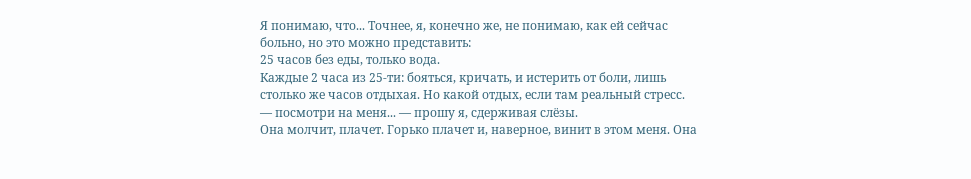Я понимаю, что... Точнее, я, конечно же, не понимаю, как ей сейчас больно, но это можно представить:
25 часов без еды, только вода.
Каждые 2 часа из 25-ти: бояться, кричать, и истерить от боли, лишь столько же часов отдыхая. Но какой отдых, если там реальный стресс.
— посмотри на меня... — прошу я, сдерживая слёзы.
Она молчит, плачет. Горько плачет и, наверное, винит в этом меня. Она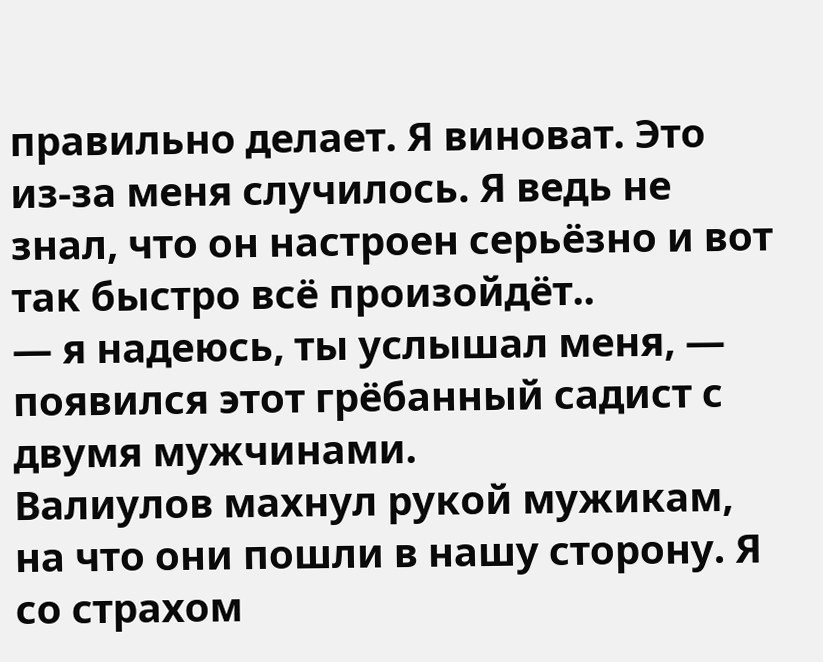правильно делает. Я виноват. Это из-за меня случилось. Я ведь не знал, что он настроен серьёзно и вот так быстро всё произойдёт..
— я надеюсь, ты услышал меня, — появился этот грёбанный садист с двумя мужчинами.
Валиулов махнул рукой мужикам, на что они пошли в нашу сторону. Я со страхом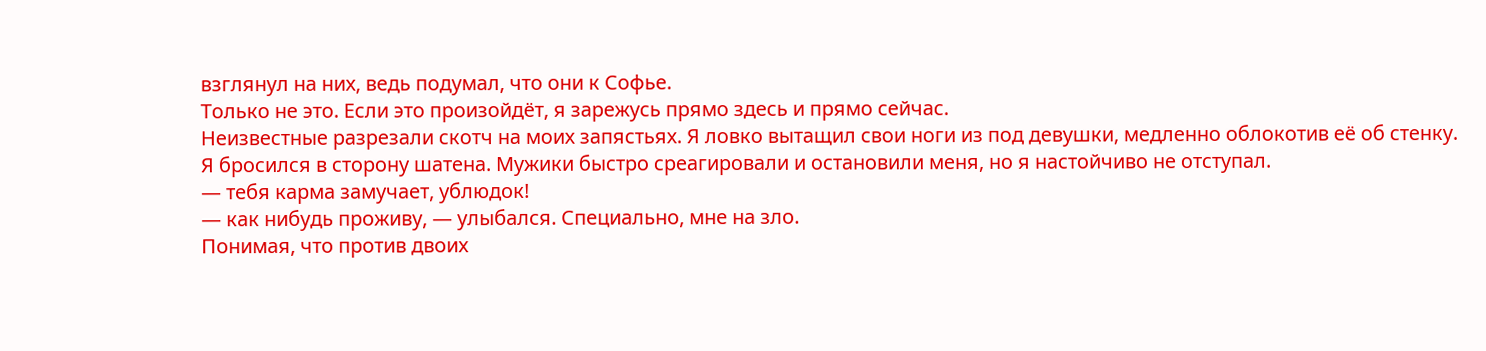взглянул на них, ведь подумал, что они к Софье.
Только не это. Если это произойдёт, я зарежусь прямо здесь и прямо сейчас.
Неизвестные разрезали скотч на моих запястьях. Я ловко вытащил свои ноги из под девушки, медленно облокотив её об стенку.
Я бросился в сторону шатена. Мужики быстро среагировали и остановили меня, но я настойчиво не отступал.
— тебя карма замучает, ублюдок!
— как нибудь проживу, — улыбался. Специально, мне на зло.
Понимая, что против двоих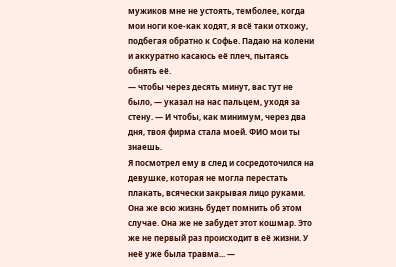мужиков мне не устоять, темболее, когда мои ноги кое-как ходят, я всё таки отхожу, подбегая обратно к Софье. Падаю на колени и аккуратно касаюсь её плеч, пытаясь обнять её.
— чтобы через десять минут, вас тут не было, — указал на нас пальцем, уходя за стену. — И чтобы, как минимум, через два дня, твоя фирма стала моей. ФИО мои ты знаешь.
Я посмотрел ему в след и сосредоточился на девушке, которая не могла перестать плакать, всячески закрывая лицо руками.
Она же всю жизнь будет помнить об этом случае. Она же не забудет этот кошмар. Это же не первый раз происходит в её жизни. У неё уже была травма... —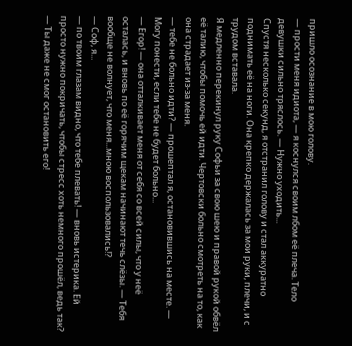пришло осознание в мою голову.
— прости меня идиота, — я коснулся своим лбом её плеча. Тело девушки сильно тряслось. — Нужно уходить...
Спустя несколько секунд, я отстранил голову и стал аккуратно поднимать её на ноги. Она крепко держалась за мои руки, плечи, и с трудом вставала.
Я медленно перекинул руку Софьи за свою шею и правой рукой обвёл её талию, чтобы помочь ей идти. Чертовски больно смотреть на то, как она страдает из-за меня.
— тебе не больно идти? — прошептал я, остановившись на месте. — Могу понести, если тебе не будет больно...
— Егор! — она отталкивает меня от себя со всей силы, что у неё осталась, и вновь по её горячим щекам начинают течь слёзы. — Тебя вообще не волнует, что меня...мною воспользовались!?
— Соф, я...
— по твоим глазам видно, что тебе плевать! — вновь истерика. Ей просто нужно покричать, чтобы стресс хоть немного прошёл, ведь так? — Ты даже не смог остановить его!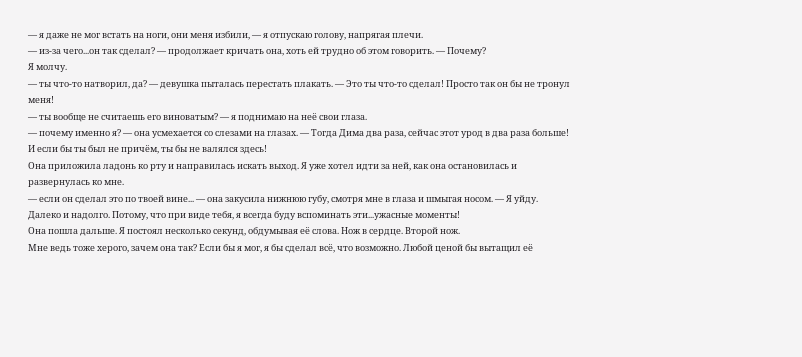— я даже не мог встать на ноги, они меня избили, — я отпускаю голову, напрягая плечи.
— из-за чего...он так сделал? — продолжает кричать она, хоть ей трудно об этом говорить. — Почему?
Я молчу.
— ты что-то натворил, да? — девушка пыталась перестать плакать. — Это ты что-то сделал! Просто так он бы не тронул меня!
— ты вообще не считаешь его виноватым? — я поднимаю на неё свои глаза.
— почему именно я? — она усмехается со слезами на глазах. — Тогда Дима два раза, сейчас этот урод в два раза больше! И если бы ты был не причём, ты бы не валялся здесь!
Она приложила ладонь ко рту и направилась искать выход. Я уже хотел идти за ней, как она остановилась и развернулась ко мне.
— если он сделал это по твоей вине... — она закусила нижнюю губу, смотря мне в глаза и шмыгая носом. — Я уйду. Далеко и надолго. Потому, что при виде тебя, я всегда буду вспоминать эти...ужасные моменты!
Она пошла дальше. Я постоял несколько секунд, обдумывая её слова. Нож в сердце. Второй нож.
Мне ведь тоже херого, зачем она так? Если бы я мог, я бы сделал всё, что возможно. Любой ценой бы вытащил её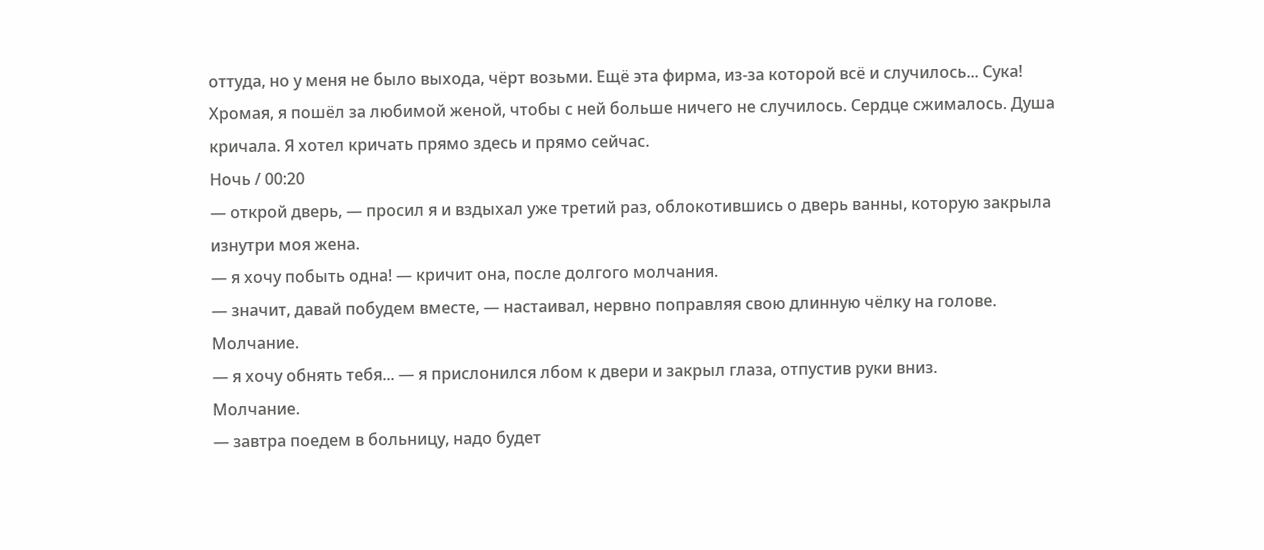оттуда, но у меня не было выхода, чёрт возьми. Ещё эта фирма, из-за которой всё и случилось... Сука!
Хромая, я пошёл за любимой женой, чтобы с ней больше ничего не случилось. Сердце сжималось. Душа кричала. Я хотел кричать прямо здесь и прямо сейчас.
Ночь / 00:20
— открой дверь, — просил я и вздыхал уже третий раз, облокотившись о дверь ванны, которую закрыла изнутри моя жена.
— я хочу побыть одна! — кричит она, после долгого молчания.
— значит, давай побудем вместе, — настаивал, нервно поправляя свою длинную чёлку на голове.
Молчание.
— я хочу обнять тебя... — я прислонился лбом к двери и закрыл глаза, отпустив руки вниз.
Молчание.
— завтра поедем в больницу, надо будет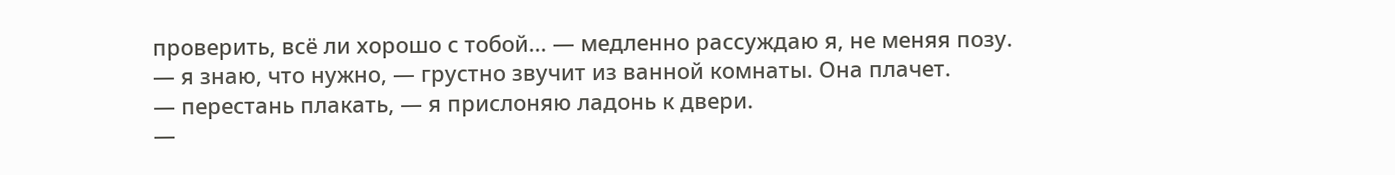проверить, всё ли хорошо с тобой... — медленно рассуждаю я, не меняя позу.
— я знаю, что нужно, — грустно звучит из ванной комнаты. Она плачет.
— перестань плакать, — я прислоняю ладонь к двери.
—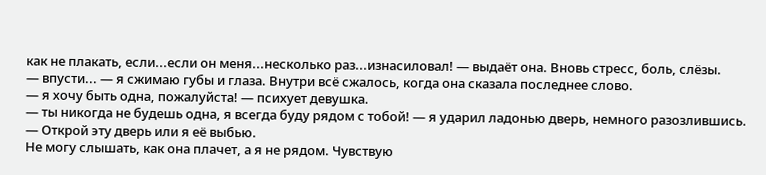как не плакать, если...если он меня...несколько раз...изнасиловал! — выдаёт она. Вновь стресс, боль, слёзы.
— впусти... — я сжимаю губы и глаза. Внутри всё сжалось, когда она сказала последнее слово.
— я хочу быть одна, пожалуйста! — психует девушка.
— ты никогда не будешь одна, я всегда буду рядом с тобой! — я ударил ладонью дверь, немного разозлившись. — Открой эту дверь или я её выбью.
Не могу слышать, как она плачет, а я не рядом. Чувствую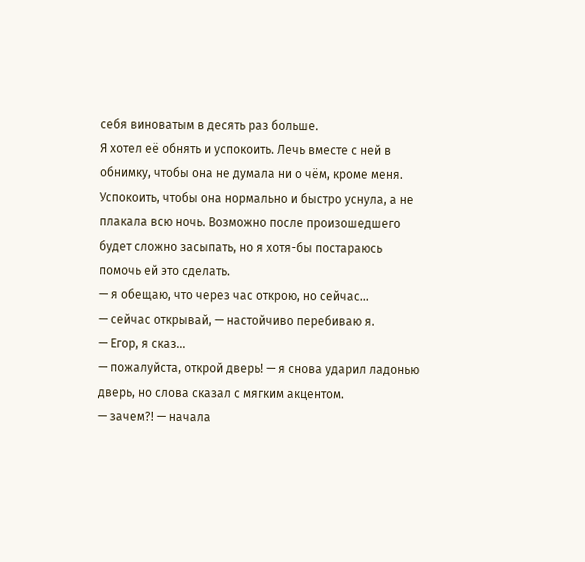себя виноватым в десять раз больше.
Я хотел её обнять и успокоить. Лечь вместе с ней в обнимку, чтобы она не думала ни о чём, кроме меня. Успокоить, чтобы она нормально и быстро уснула, а не плакала всю ночь. Возможно после произошедшего будет сложно засыпать, но я хотя-бы постараюсь помочь ей это сделать.
— я обещаю, что через час открою, но сейчас...
— сейчас открывай, — настойчиво перебиваю я.
— Егор, я сказ...
— пожалуйста, открой дверь! — я снова ударил ладонью дверь, но слова сказал с мягким акцентом.
— зачем?! — начала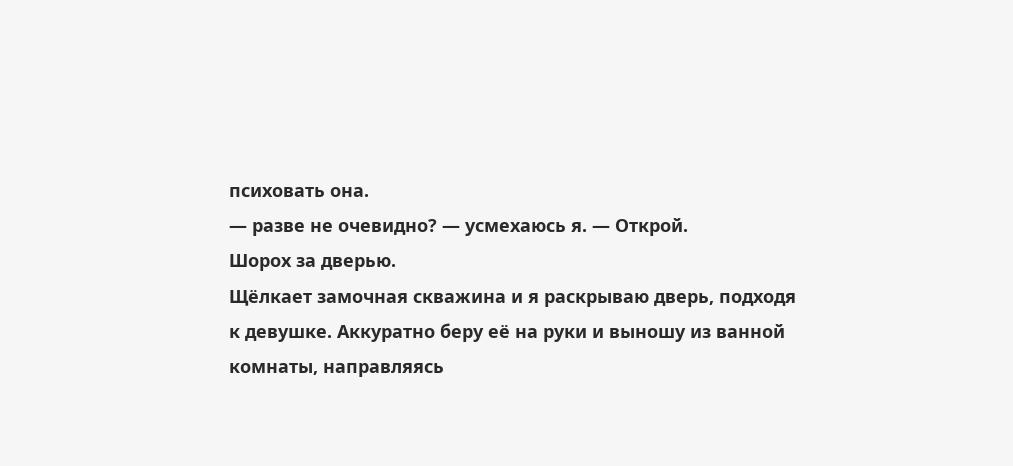психовать она.
— разве не очевидно? — усмехаюсь я. — Открой.
Шорох за дверью.
Щёлкает замочная скважина и я раскрываю дверь, подходя к девушке. Аккуратно беру её на руки и выношу из ванной комнаты, направляясь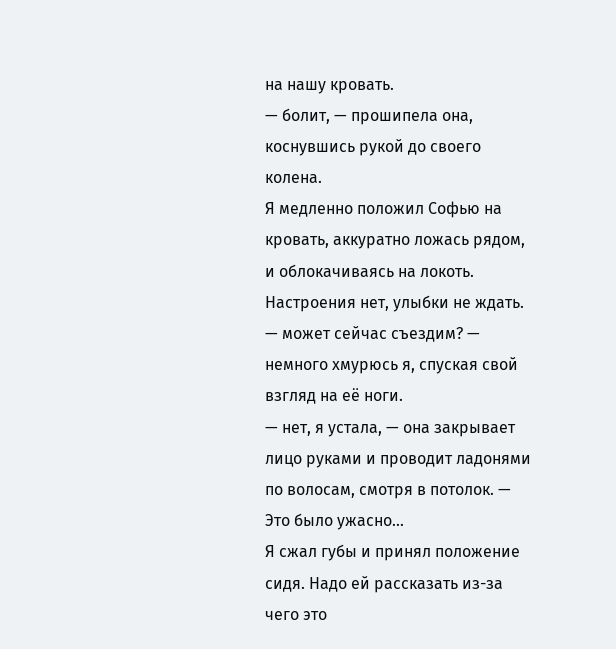на нашу кровать.
— болит, — прошипела она, коснувшись рукой до своего колена.
Я медленно положил Софью на кровать, аккуратно ложась рядом, и облокачиваясь на локоть. Настроения нет, улыбки не ждать.
— может сейчас съездим? — немного хмурюсь я, спуская свой взгляд на её ноги.
— нет, я устала, — она закрывает лицо руками и проводит ладонями по волосам, смотря в потолок. — Это было ужасно...
Я сжал губы и принял положение сидя. Надо ей рассказать из-за чего это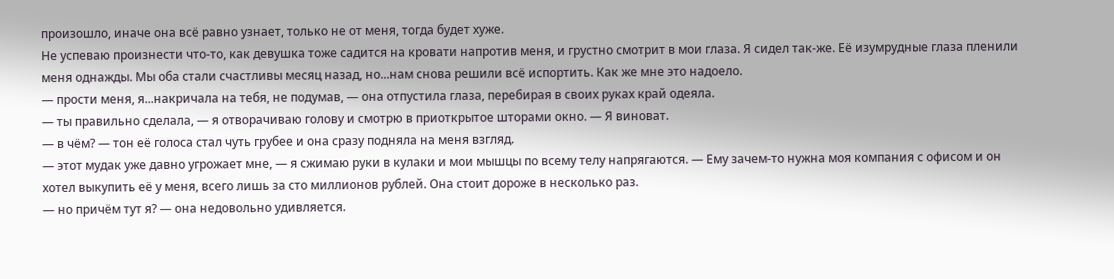произошло, иначе она всё равно узнает, только не от меня, тогда будет хуже.
Не успеваю произнести что-то, как девушка тоже садится на кровати напротив меня, и грустно смотрит в мои глаза. Я сидел так-же. Её изумрудные глаза пленили меня однажды. Мы оба стали счастливы месяц назад, но...нам снова решили всё испортить. Как же мне это надоело.
— прости меня, я...накричала на тебя, не подумав, — она отпустила глаза, перебирая в своих руках край одеяла.
— ты правильно сделала, — я отворачиваю голову и смотрю в приоткрытое шторами окно. — Я виноват.
— в чём? — тон её голоса стал чуть грубее и она сразу подняла на меня взгляд.
— этот мудак уже давно угрожает мне, — я сжимаю руки в кулаки и мои мышцы по всему телу напрягаются. — Ему зачем-то нужна моя компания с офисом и он хотел выкупить её у меня, всего лишь за сто миллионов рублей. Она стоит дороже в несколько раз.
— но причём тут я? — она недовольно удивляется.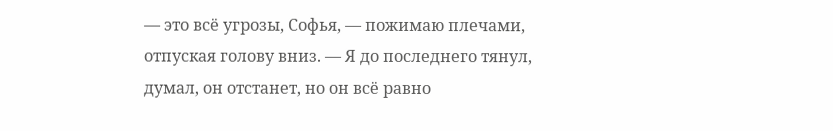— это всё угрозы, Софья, — пожимаю плечами, отпуская голову вниз. — Я до последнего тянул, думал, он отстанет, но он всё равно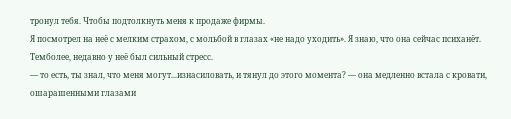тронул тебя. Чтобы подтолкнуть меня к продаже фирмы.
Я посмотрел на неё с мелким страхом, с мольбой в глазах «не надо уходить». Я знаю, что она сейчас психанёт. Темболее, недавно у неё был сильный стресс.
— то есть, ты знал, что меня могут...изнасиловать, и тянул до этого момента? — она медленно встала с кровати, ошарашенными глазами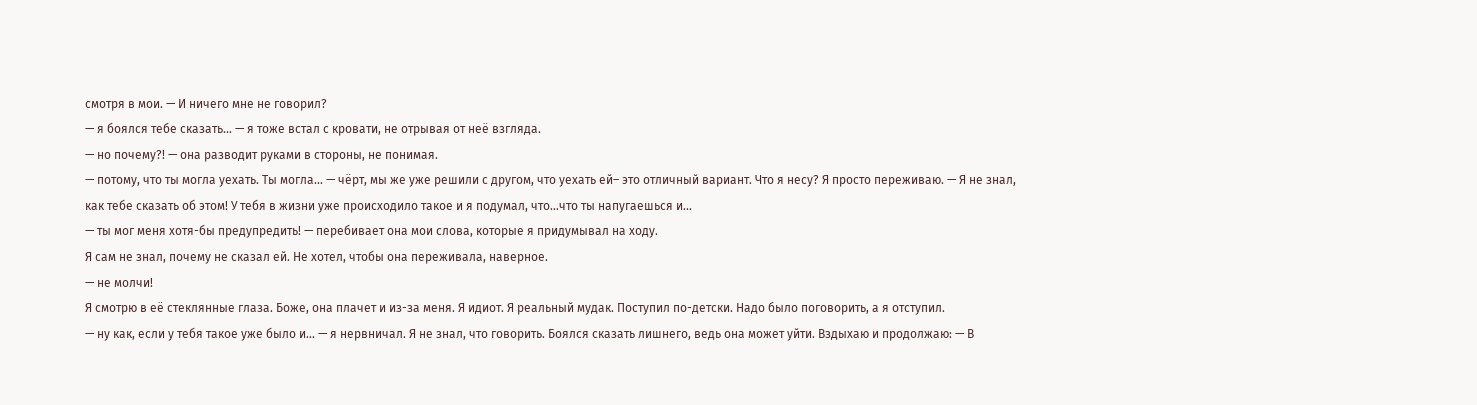смотря в мои. — И ничего мне не говорил?
— я боялся тебе сказать... — я тоже встал с кровати, не отрывая от неё взгляда.
— но почему?! — она разводит руками в стороны, не понимая.
— потому, что ты могла уехать. Ты могла... — чёрт, мы же уже решили с другом, что уехать ей– это отличный вариант. Что я несу? Я просто переживаю. — Я не знал, как тебе сказать об этом! У тебя в жизни уже происходило такое и я подумал, что...что ты напугаешься и...
— ты мог меня хотя-бы предупредить! — перебивает она мои слова, которые я придумывал на ходу.
Я сам не знал, почему не сказал ей. Не хотел, чтобы она переживала, наверное.
— не молчи!
Я смотрю в её стеклянные глаза. Боже, она плачет и из-за меня. Я идиот. Я реальный мудак. Поступил по-детски. Надо было поговорить, а я отступил.
— ну как, если у тебя такое уже было и... — я нервничал. Я не знал, что говорить. Боялся сказать лишнего, ведь она может уйти. Вздыхаю и продолжаю: — В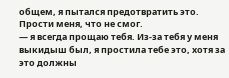общем, я пытался предотвратить это. Прости меня, что не смог.
— я всегда прощаю тебя. Из-за тебя у меня выкидыш был, я простила тебе это, хотя за это должны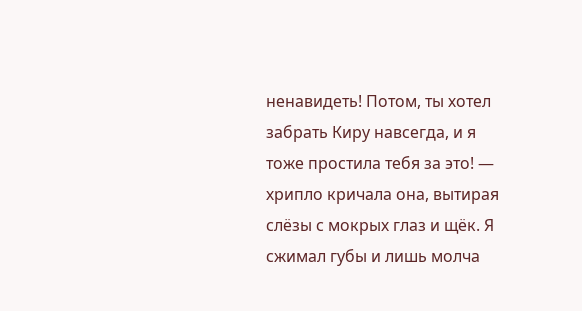ненавидеть! Потом, ты хотел забрать Киру навсегда, и я тоже простила тебя за это! — хрипло кричала она, вытирая слёзы с мокрых глаз и щёк. Я сжимал губы и лишь молча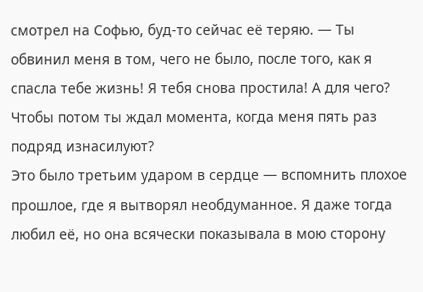смотрел на Софью, буд-то сейчас её теряю. — Ты обвинил меня в том, чего не было, после того, как я спасла тебе жизнь! Я тебя снова простила! А для чего? Чтобы потом ты ждал момента, когда меня пять раз подряд изнасилуют?
Это было третьим ударом в сердце — вспомнить плохое прошлое, где я вытворял необдуманное. Я даже тогда любил её, но она всячески показывала в мою сторону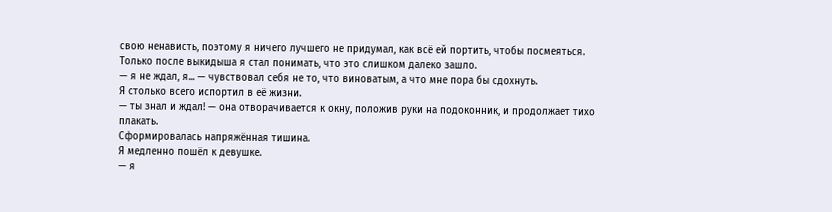свою ненависть, поэтому я ничего лучшего не придумал, как всё ей портить, чтобы посмеяться. Только после выкидыша я стал понимать, что это слишком далеко зашло.
— я не ждал, я... — чувствовал себя не то, что виноватым, а что мне пора бы сдохнуть.
Я столько всего испортил в её жизни.
— ты знал и ждал! — она отворачивается к окну, положив руки на подоконник, и продолжает тихо плакать.
Сформировалась напряжённая тишина.
Я медленно пошёл к девушке.
— я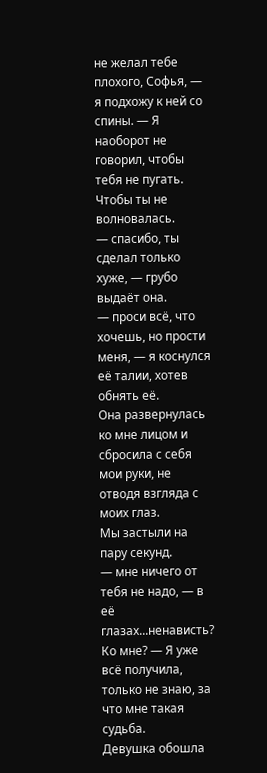не желал тебе плохого, Софья, — я подхожу к ней со спины. — Я наоборот не говорил, чтобы тебя не пугать. Чтобы ты не волновалась.
— спасибо, ты сделал только хуже, — грубо выдаёт она.
— проси всё, что хочешь, но прости меня, — я коснулся её талии, хотев обнять её.
Она развернулась ко мне лицом и сбросила с себя мои руки, не отводя взгляда с моих глаз.
Мы застыли на пару секунд.
— мне ничего от тебя не надо, — в её глазах...ненависть? Ко мне? — Я уже всё получила, только не знаю, за что мне такая судьба.
Девушка обошла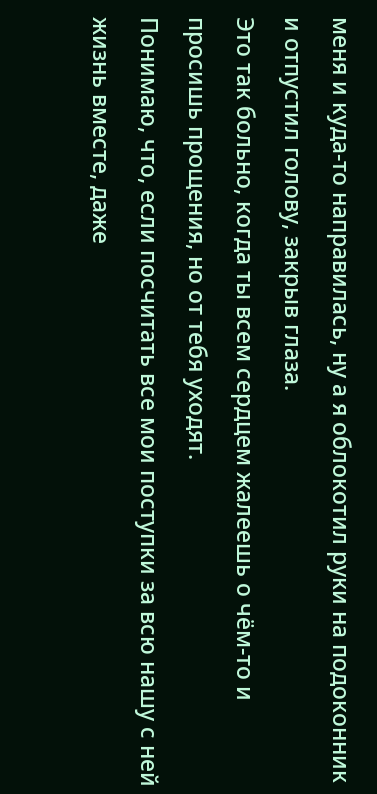меня и куда-то направилась, ну а я облокотил руки на подоконник и отпустил голову, закрыв глаза.
Это так больно, когда ты всем сердцем жалеешь о чём-то и просишь прощения, но от тебя уходят.
Понимаю, что, если посчитать все мои поступки за всю нашу с ней жизнь вместе, даже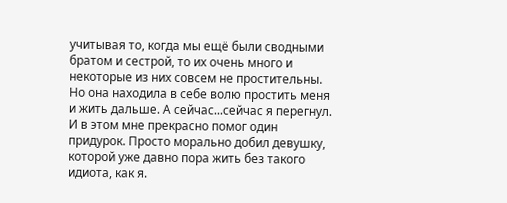учитывая то, когда мы ещё были сводными братом и сестрой, то их очень много и некоторые из них совсем не простительны. Но она находила в себе волю простить меня и жить дальше. А сейчас...сейчас я перегнул. И в этом мне прекрасно помог один придурок. Просто морально добил девушку, которой уже давно пора жить без такого идиота, как я.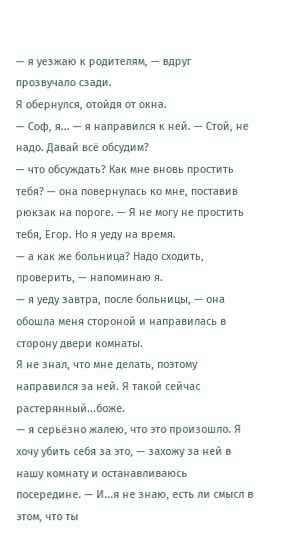— я уезжаю к родителям, — вдруг прозвучало сзади.
Я обернулся, отойдя от окна.
— Соф, я... — я направился к ней. — Стой, не надо. Давай всё обсудим?
— что обсуждать? Как мне вновь простить тебя? — она повернулась ко мне, поставив рюкзак на пороге. — Я не могу не простить тебя, Егор. Но я уеду на время.
— а как же больница? Надо сходить, проверить, — напоминаю я.
— я уеду завтра, после больницы, — она обошла меня стороной и направилась в сторону двери комнаты.
Я не знал, что мне делать, поэтому направился за ней. Я такой сейчас растерянный...боже.
— я серьёзно жалею, что это произошло. Я хочу убить себя за это, — захожу за ней в нашу комнату и останавливаюсь посередине. — И...я не знаю, есть ли смысл в этом, что ты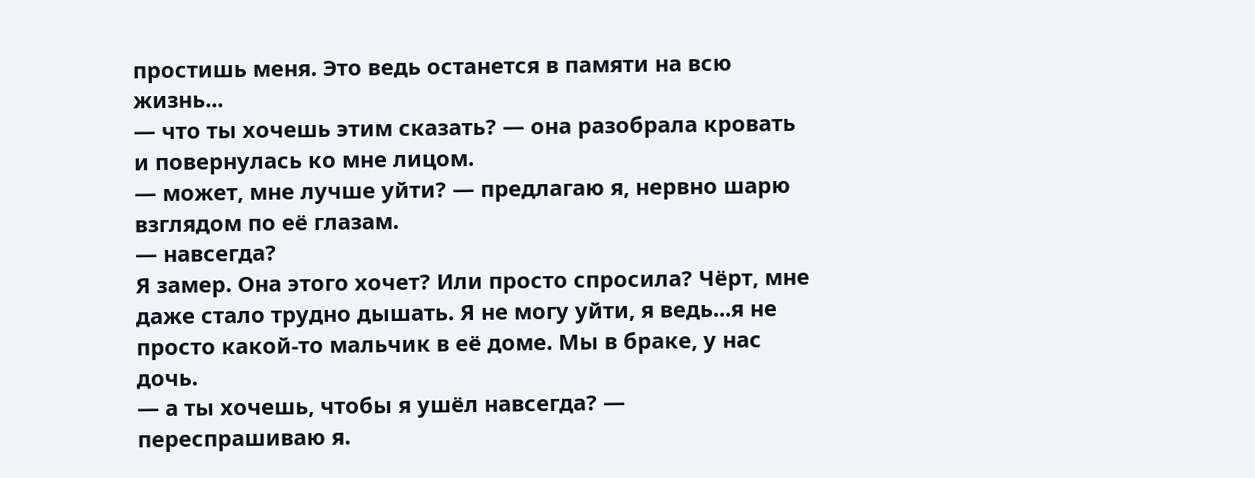простишь меня. Это ведь останется в памяти на всю жизнь...
— что ты хочешь этим сказать? — она разобрала кровать и повернулась ко мне лицом.
— может, мне лучше уйти? — предлагаю я, нервно шарю взглядом по её глазам.
— навсегда?
Я замер. Она этого хочет? Или просто спросила? Чёрт, мне даже стало трудно дышать. Я не могу уйти, я ведь...я не просто какой-то мальчик в её доме. Мы в браке, у нас дочь.
— а ты хочешь, чтобы я ушёл навсегда? — переспрашиваю я.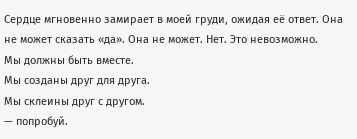Сердце мгновенно замирает в моей груди, ожидая её ответ. Она не может сказать «да». Она не может. Нет. Это невозможно.
Мы должны быть вместе.
Мы созданы друг для друга.
Мы склеины друг с другом.
— попробуй.